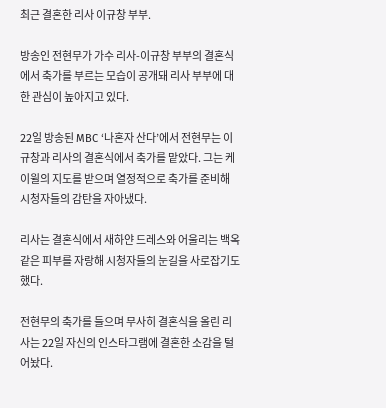최근 결혼한 리사 이규창 부부.

방송인 전현무가 가수 리사-이규창 부부의 결혼식에서 축가를 부르는 모습이 공개돼 리사 부부에 대한 관심이 높아지고 있다.

22일 방송된 MBC ‘나혼자 산다’에서 전현무는 이규창과 리사의 결혼식에서 축가를 맡았다. 그는 케이윌의 지도를 받으며 열정적으로 축가를 준비해 시청자들의 감탄을 자아냈다.

리사는 결혼식에서 새하얀 드레스와 어울리는 백옥같은 피부를 자랑해 시청자들의 눈길을 사로잡기도 했다.

전현무의 축가를 들으며 무사히 결혼식을 올린 리사는 22일 자신의 인스타그램에 결혼한 소감을 털어놨다.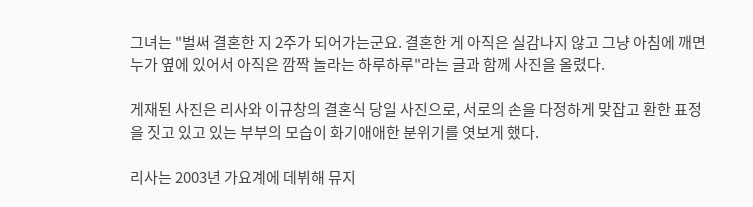그녀는 "벌써 결혼한 지 2주가 되어가는군요. 결혼한 게 아직은 실감나지 않고 그냥 아침에 깨면 누가 옆에 있어서 아직은 깜짝 놀라는 하루하루"라는 글과 함께 사진을 올렸다.

게재된 사진은 리사와 이규창의 결혼식 당일 사진으로, 서로의 손을 다정하게 맞잡고 환한 표정을 짓고 있고 있는 부부의 모습이 화기애애한 분위기를 엿보게 했다.

리사는 2003년 가요계에 데뷔해 뮤지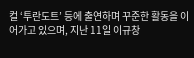컬 ‘투란도트’ 등에 출연하며 꾸준한 활동을 이어가고 있으며, 지난 11일 이규창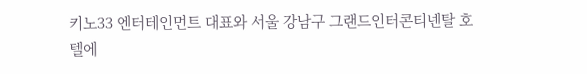키노33 엔터테인먼트 대표와 서울 강남구 그랜드인터콘티넨탈 호텔에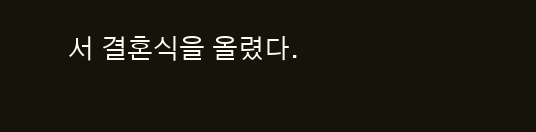서 결혼식을 올렸다.